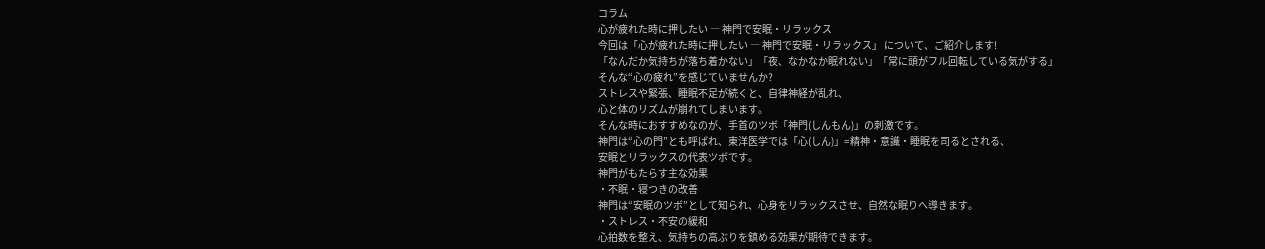コラム
心が疲れた時に押したい ― 神門で安眠・リラックス
今回は「心が疲れた時に押したい ― 神門で安眠・リラックス」 について、ご紹介します!
「なんだか気持ちが落ち着かない」「夜、なかなか眠れない」「常に頭がフル回転している気がする」
そんな“心の疲れ”を感じていませんか?
ストレスや緊張、睡眠不足が続くと、自律神経が乱れ、
心と体のリズムが崩れてしまいます。
そんな時におすすめなのが、手首のツボ「神門(しんもん)」の刺激です。
神門は“心の門”とも呼ばれ、東洋医学では「心(しん)」=精神・意識・睡眠を司るとされる、
安眠とリラックスの代表ツボです。
神門がもたらす主な効果
・不眠・寝つきの改善
神門は“安眠のツボ”として知られ、心身をリラックスさせ、自然な眠りへ導きます。
・ストレス・不安の緩和
心拍数を整え、気持ちの高ぶりを鎮める効果が期待できます。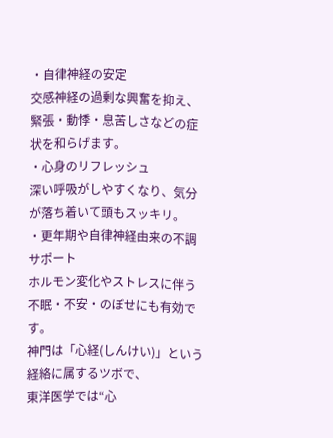・自律神経の安定
交感神経の過剰な興奮を抑え、緊張・動悸・息苦しさなどの症状を和らげます。
・心身のリフレッシュ
深い呼吸がしやすくなり、気分が落ち着いて頭もスッキリ。
・更年期や自律神経由来の不調サポート
ホルモン変化やストレスに伴う不眠・不安・のぼせにも有効です。
神門は「心経(しんけい)」という経絡に属するツボで、
東洋医学では“心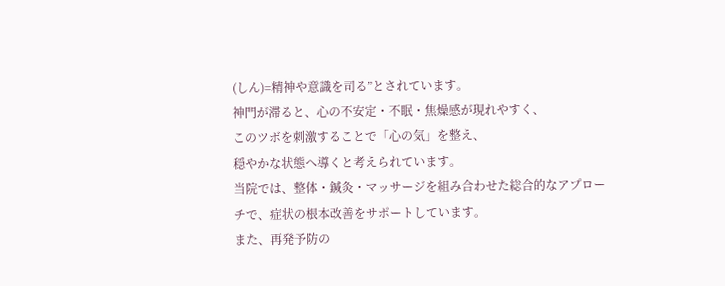(しん)=精神や意識を司る”とされています。
神門が滞ると、心の不安定・不眠・焦燥感が現れやすく、
このツボを刺激することで「心の気」を整え、
穏やかな状態へ導くと考えられています。
当院では、整体・鍼灸・マッサージを組み合わせた総合的なアプローチで、症状の根本改善をサポートしています。
また、再発予防の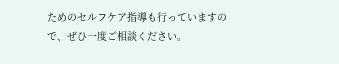ためのセルフケア指導も行っていますので、ぜひ一度ご相談ください。